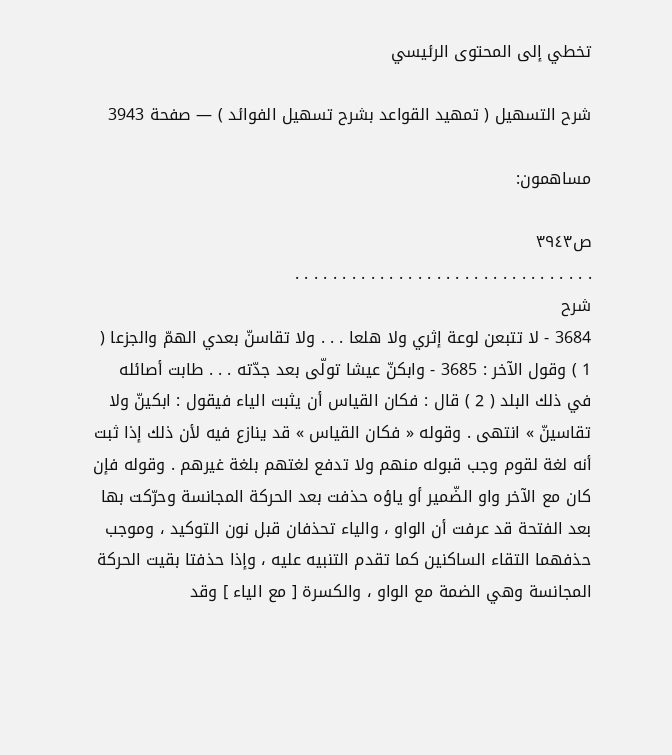تخطي إلى المحتوى الرئيسي

شرح التسهيل ( تمهيد القواعد بشرح تسهيل الفوائد ) — صفحة 3943

مساهمون:

ص٣٩٤٣
. . . . . . . . . . . . . . . . . . . . . . . . . . . . . . . .
شرح
3684 - لا تتبعن لوعة إثري ولا هلعا . . . ولا تقاسنّ بعدي الهمّ والجزعا ( 1 ) وقول الآخر : 3685 - وابكنّ عيشا تولّى بعد جدّته . . . طابت أصائله في ذلك البلد ( 2 ) قال : فكان القياس أن يثبت الياء فيقول : ابكينّ ولا تقاسينّ » انتهى . وقوله « فكان القياس » قد ينازع فيه لأن ذلك إذا ثبت أنه لغة لقوم وجب قبوله منهم ولا تدفع لغتهم بلغة غيرهم . وقوله فإن كان مع الآخر واو الضّمير أو ياؤه حذفت بعد الحركة المجانسة وحرّكت بها بعد الفتحة قد عرفت أن الواو ، والياء تحذفان قبل نون التوكيد ، وموجب حذفهما التقاء الساكنين كما تقدم التنبيه عليه ، وإذا حذفتا بقيت الحركة المجانسة وهي الضمة مع الواو ، والكسرة [ مع الياء ] وقد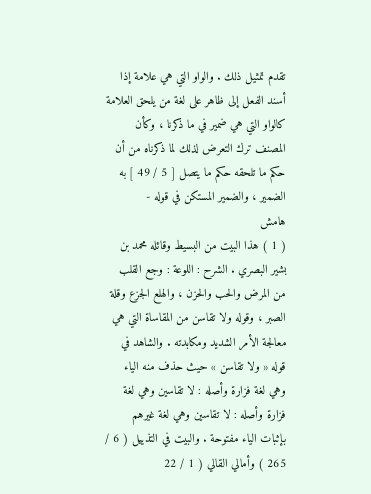تقدم تمثيل ذلك . والواو التي هي علامة إذا أسند الفعل إلى ظاهر على لغة من يلحق العلامة كالواو التي هي ضمير في ما ذكرنا ، وكأن المصنف ترك التعرض لذلك لما ذكرناه من أن حكم ما تلحقه حكم ما يتصل [ 5 / 49 ] به الضمير ، والضمير المستكن في قوله -
هامش
( 1 ) هذا البيت من البسيط وقائله محمد بن بشير البصري . الشرح : اللوعة : وجع القلب من المرض والحب والحزن ، والهلع الجزع وقلة الصبر ، وقوله ولا تقاسن من المقاساة التي هي معالجة الأمر الشديد ومكابدته . والشاهد في قوله « ولا تقاسن » حيث حذف منه الياء وهي لغة فزارة وأصله : لا تقاسين وهي لغة فزارة وأصله : لا تقاسين وهي لغة غيرهم بإثبات الياء مفتوحة . والبيت في التذييل ( 6 / 265 ) وأمالي القالي ( 1 / 22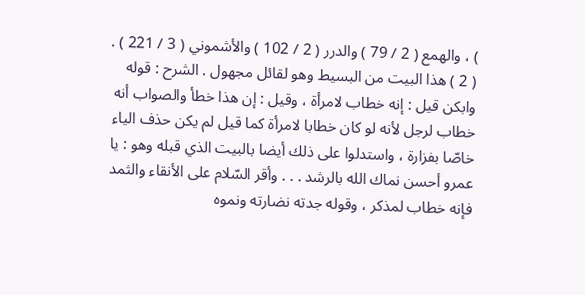) ، والهمع ( 2 / 79 ) والدرر ( 2 / 102 ) والأشموني ( 3 / 221 ) . ( 2 ) هذا البيت من البسيط وهو لقائل مجهول . الشرح : قوله وابكن قيل : إنه خطاب لامرأة ، وقيل : إن هذا خطأ والصواب أنه خطاب لرجل لأنه لو كان خطابا لامرأة كما قيل لم يكن حذف الياء خاصّا بفزارة ، واستدلوا على ذلك أيضا بالبيت الذي قبله وهو : يا عمرو أحسن نماك الله بالرشد . . . وأقر السّلام على الأنقاء والثمد فإنه خطاب لمذكر ، وقوله جدته نضارته ونموه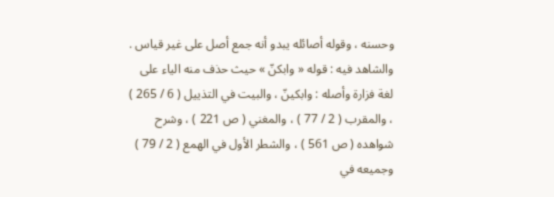وحسنه ، وقوله أصائله يبدو أنه جمع أصل على غير قياس . والشاهد فيه : قوله « وابكنّ » حيث حذف منه الياء على لغة فزارة وأصله : وابكينّ ، والبيت في التذييل ( 6 / 265 ) ، والمقرب ( 2 / 77 ) ، والمغني ( ص 221 ) ، وشرح شواهده ( ص 561 ) ، والشطر الأول في الهمع ( 2 / 79 ) وجميعه في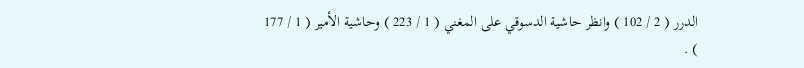الدرر ( 2 / 102 ) وانظر حاشية الدسوقي على المغني ( 1 / 223 ) وحاشية الأمير ( 1 / 177 ) .